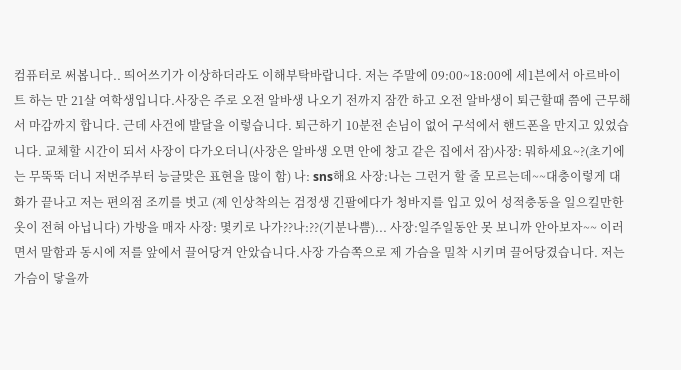컴퓨터로 써봅니다.. 띄어쓰기가 이상하더라도 이해부탁바랍니다. 저는 주말에 09:00~18:00에 세1븐에서 아르바이트 하는 만 21살 여학생입니다.사장은 주로 오전 알바생 나오기 전까지 잠깐 하고 오전 알바생이 퇴근할때 쯤에 근무해서 마감까지 합니다. 근데 사건에 발달을 이렇습니다. 퇴근하기 10분전 손님이 없어 구석에서 핸드폰을 만지고 있었습니다. 교체할 시간이 되서 사장이 다가오더니(사장은 알바생 오면 안에 창고 같은 집에서 잠)사장: 뭐하세요~?(초기에는 무뚝뚝 더니 저번주부터 능글맞은 표현을 많이 함) 나: sns해요 사장:나는 그런거 할 줄 모르는데~~대충이렇게 대화가 끝나고 저는 편의점 조끼를 벗고 (제 인상착의는 검정생 긴팔에다가 청바지를 입고 있어 성적충동을 일으킬만한 옷이 전혀 아닙니다) 가방을 매자 사장: 몇키로 나가??나:??(기분나쁨)... 사장:일주일동안 못 보니까 안아보자~~ 이러면서 말함과 동시에 저를 앞에서 끌어당겨 안았습니다.사장 가슴쪽으로 제 가슴을 밀착 시키며 끌어당겼습니다. 저는 가슴이 닿을까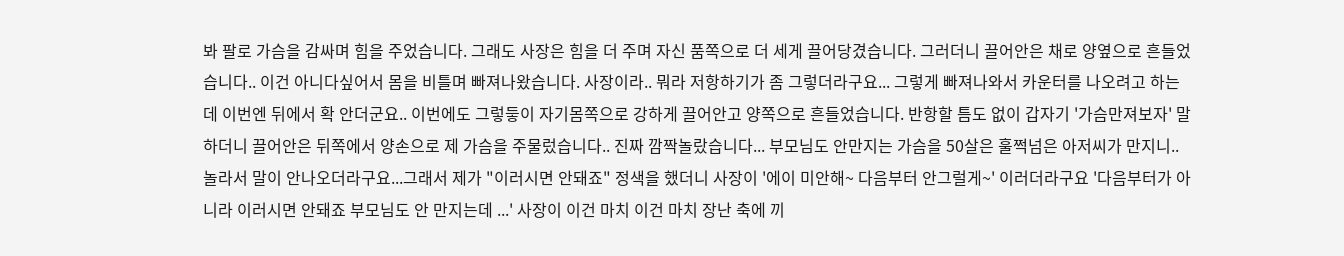봐 팔로 가슴을 감싸며 힘을 주었습니다. 그래도 사장은 힘을 더 주며 자신 품쪽으로 더 세게 끌어당겼습니다. 그러더니 끌어안은 채로 양옆으로 흔들었습니다.. 이건 아니다싶어서 몸을 비틀며 빠져나왔습니다. 사장이라.. 뭐라 저항하기가 좀 그렇더라구요... 그렇게 빠져나와서 카운터를 나오려고 하는데 이번엔 뒤에서 확 안더군요.. 이번에도 그렇듷이 자기몸쪽으로 강하게 끌어안고 양쪽으로 흔들었습니다. 반항할 틈도 없이 갑자기 '가슴만져보자' 말하더니 끌어안은 뒤쪽에서 양손으로 제 가슴을 주물렀습니다.. 진짜 깜짝놀랐습니다... 부모님도 안만지는 가슴을 50살은 훌쩍넘은 아저씨가 만지니.. 놀라서 말이 안나오더라구요...그래서 제가 "이러시면 안돼죠" 정색을 했더니 사장이 '에이 미안해~ 다음부터 안그럴게~' 이러더라구요 '다음부터가 아니라 이러시면 안돼죠 부모님도 안 만지는데 ...' 사장이 이건 마치 이건 마치 장난 축에 끼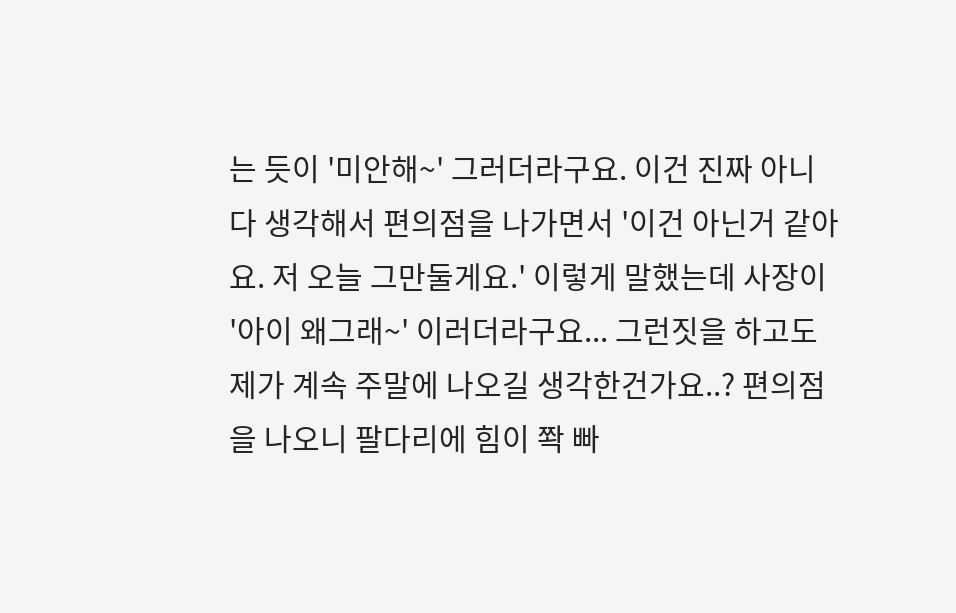는 듯이 '미안해~' 그러더라구요. 이건 진짜 아니다 생각해서 편의점을 나가면서 '이건 아닌거 같아요. 저 오늘 그만둘게요.' 이렇게 말했는데 사장이 '아이 왜그래~' 이러더라구요... 그런짓을 하고도 제가 계속 주말에 나오길 생각한건가요..? 편의점을 나오니 팔다리에 힘이 쫙 빠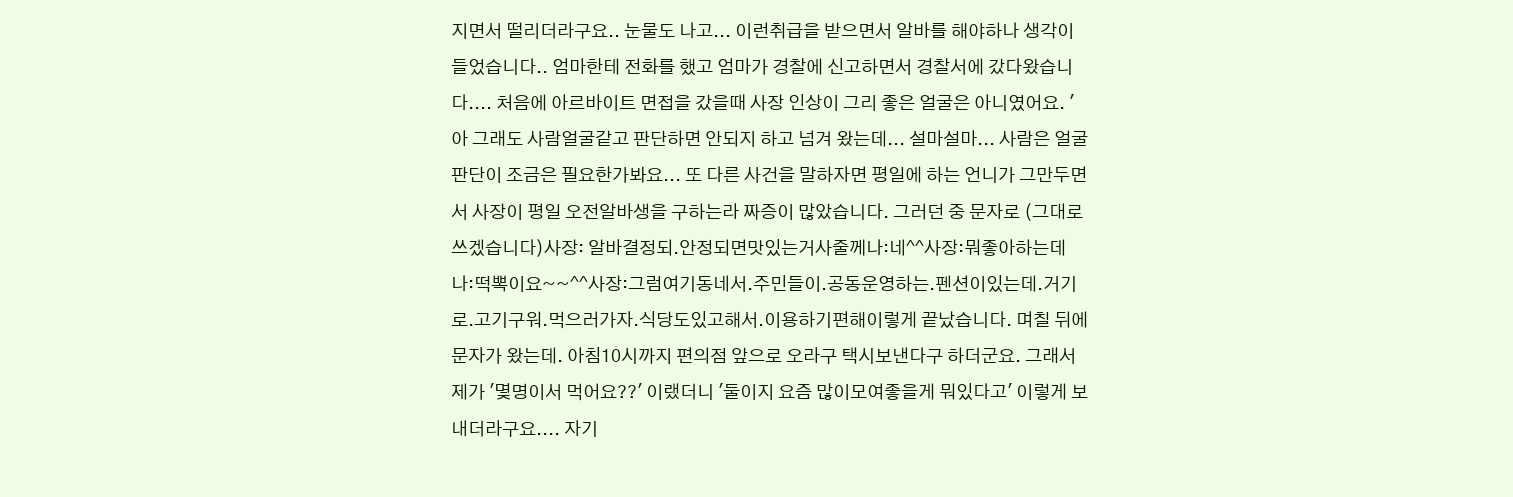지면서 떨리더라구요.. 눈물도 나고... 이런취급을 받으면서 알바를 해야하나 생각이 들었습니다.. 엄마한테 전화를 했고 엄마가 경찰에 신고하면서 경찰서에 갔다왔습니다.... 처음에 아르바이트 면접을 갔을때 사장 인상이 그리 좋은 얼굴은 아니였어요. '아 그래도 사람얼굴같고 판단하면 안되지 하고 넘겨 왔는데... 설마설마... 사람은 얼굴판단이 조금은 필요한가봐요... 또 다른 사건을 말하자면 평일에 하는 언니가 그만두면서 사장이 평일 오전알바생을 구하는라 짜증이 많았습니다. 그러던 중 문자로 (그대로 쓰겠습니다)사장: 알바결정되.안정되면맛있는거사줄께나:네^^사장:뭐좋아하는데나:떡뽁이요~~^^사장:그럼여기동네서.주민들이.공동운영하는.펜션이있는데.거기로.고기구워.먹으러가자.식당도있고해서.이용하기편해이렇게 끝났습니다. 며칠 뒤에 문자가 왔는데. 아침10시까지 편의점 앞으로 오라구 택시보낸다구 하더군요. 그래서 제가 '몇명이서 먹어요??' 이랬더니 '둘이지 요즘 많이모여좋을게 뭐있다고' 이렇게 보내더라구요.... 자기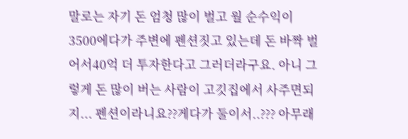말로는 자기 돈 엄청 많이 벌고 월 순수익이 3500에다가 주변에 펜션짓고 있는데 돈 바짝 벌어서40억 더 투자한다고 그러더라구요. 아니 그렇게 돈 많이 버는 사람이 고깃집에서 사주면되지... 펜션이라니요??게다가 둘이서..??? 아무래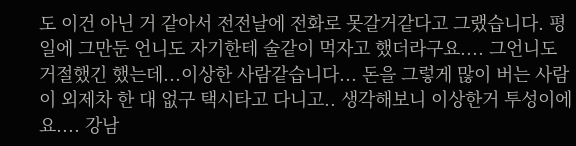도 이건 아닌 거 같아서 전전날에 전화로 못갈거같다고 그랬습니다. 평일에 그만둔 언니도 자기한테 술같이 먹자고 했더라구요.... 그언니도 거절했긴 했는데...이상한 사람같습니다... 돈을 그렇게 많이 버는 사람이 외제차 한 대 없구 택시타고 다니고.. 생각해보니 이상한거 투성이에요.... 강남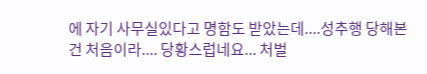에 자기 사무실있다고 명함도 받았는데....성추행 당해본건 처음이라.... 당황스럽네요... 처벌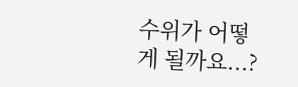수위가 어떻게 될까요...?